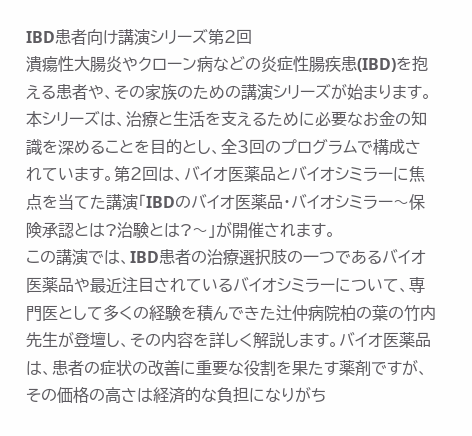IBD患者向け講演シリーズ第2回
潰瘍性大腸炎やクローン病などの炎症性腸疾患(IBD)を抱える患者や、その家族のための講演シリーズが始まります。本シリーズは、治療と生活を支えるために必要なお金の知識を深めることを目的とし、全3回のプログラムで構成されています。第2回は、バイオ医薬品とバイオシミラーに焦点を当てた講演「IBDのバイオ医薬品・バイオシミラー〜保険承認とは?治験とは?〜」が開催されます。
この講演では、IBD患者の治療選択肢の一つであるバイオ医薬品や最近注目されているバイオシミラーについて、専門医として多くの経験を積んできた辻仲病院柏の葉の竹内先生が登壇し、その内容を詳しく解説します。バイオ医薬品は、患者の症状の改善に重要な役割を果たす薬剤ですが、その価格の高さは経済的な負担になりがち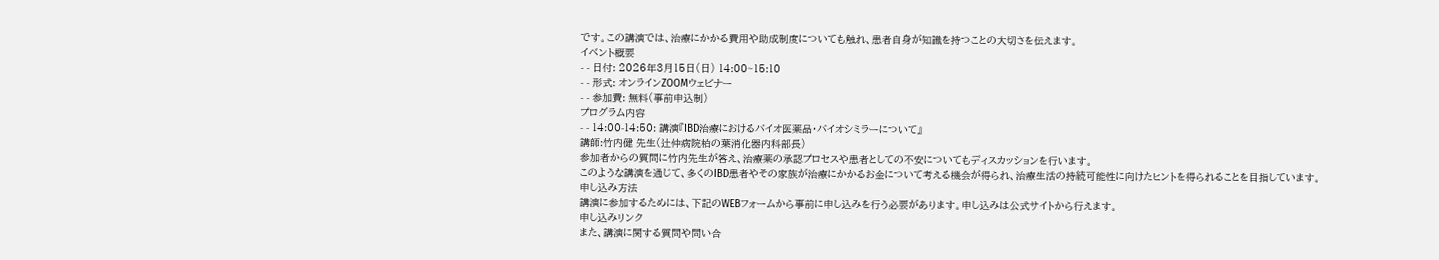です。この講演では、治療にかかる費用や助成制度についても触れ、患者自身が知識を持つことの大切さを伝えます。
イベント概要
- - 日付: 2026年3月15日(日) 14:00~15:10
- - 形式: オンラインZOOMウェビナー
- - 参加費: 無料(事前申込制)
プログラム内容
- - 14:00-14:50: 講演『IBD治療におけるバイオ医薬品・バイオシミラーについて』
講師:竹内健 先生(辻仲病院柏の葉消化器内科部長)
参加者からの質問に竹内先生が答え、治療薬の承認プロセスや患者としての不安についてもディスカッションを行います。
このような講演を通じて、多くのIBD患者やその家族が治療にかかるお金について考える機会が得られ、治療生活の持続可能性に向けたヒントを得られることを目指しています。
申し込み方法
講演に参加するためには、下記のWEBフォームから事前に申し込みを行う必要があります。申し込みは公式サイトから行えます。
申し込みリンク
また、講演に関する質問や問い合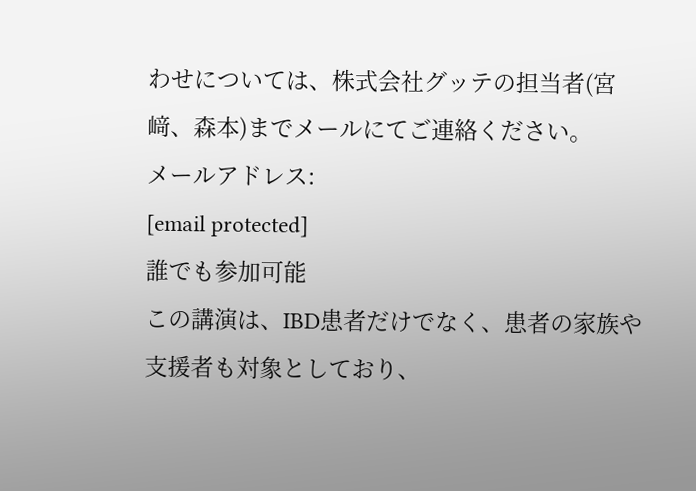わせについては、株式会社グッテの担当者(宮﨑、森本)までメールにてご連絡ください。
メールアドレス:
[email protected]
誰でも参加可能
この講演は、IBD患者だけでなく、患者の家族や支援者も対象としており、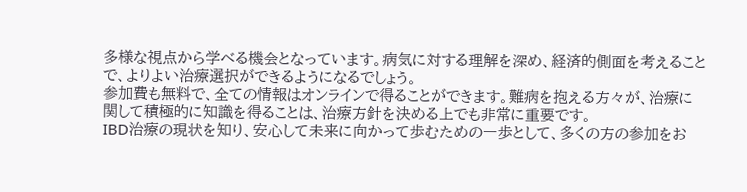多様な視点から学べる機会となっています。病気に対する理解を深め、経済的側面を考えることで、よりよい治療選択ができるようになるでしょう。
参加費も無料で、全ての情報はオンラインで得ることができます。難病を抱える方々が、治療に関して積極的に知識を得ることは、治療方針を決める上でも非常に重要です。
IBD治療の現状を知り、安心して未来に向かって歩むための一歩として、多くの方の参加をお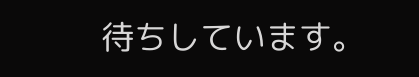待ちしています。